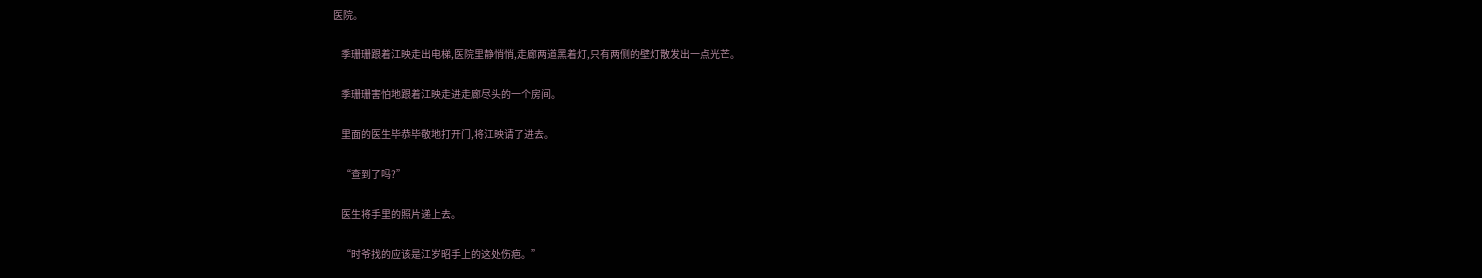医院。

    季珊珊跟着江映走出电梯,医院里静悄悄,走廊两道黑着灯,只有两侧的壁灯散发出一点光芒。

    季珊珊害怕地跟着江映走进走廊尽头的一个房间。

    里面的医生毕恭毕敬地打开门,将江映请了进去。

    “查到了吗?”

    医生将手里的照片递上去。

    “时爷找的应该是江岁昭手上的这处伤疤。”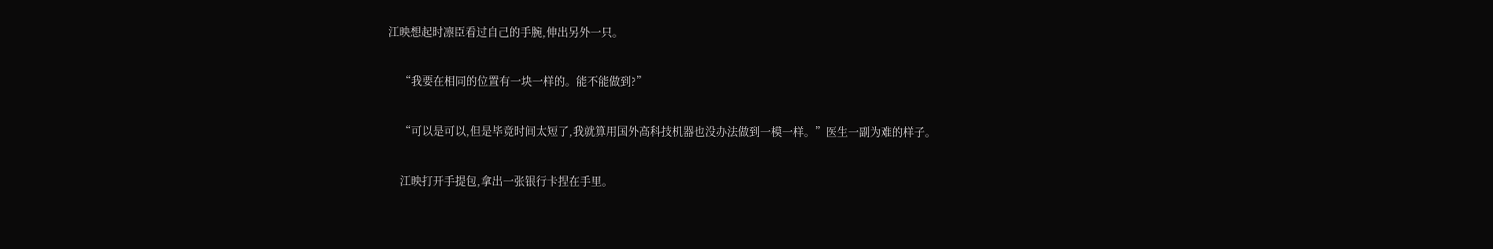江映想起时凛臣看过自己的手腕,伸出另外一只。

    “我要在相同的位置有一块一样的。能不能做到?”

    “可以是可以,但是毕竟时间太短了,我就算用国外高科技机器也没办法做到一模一样。”医生一副为难的样子。

    江映打开手提包,拿出一张银行卡捏在手里。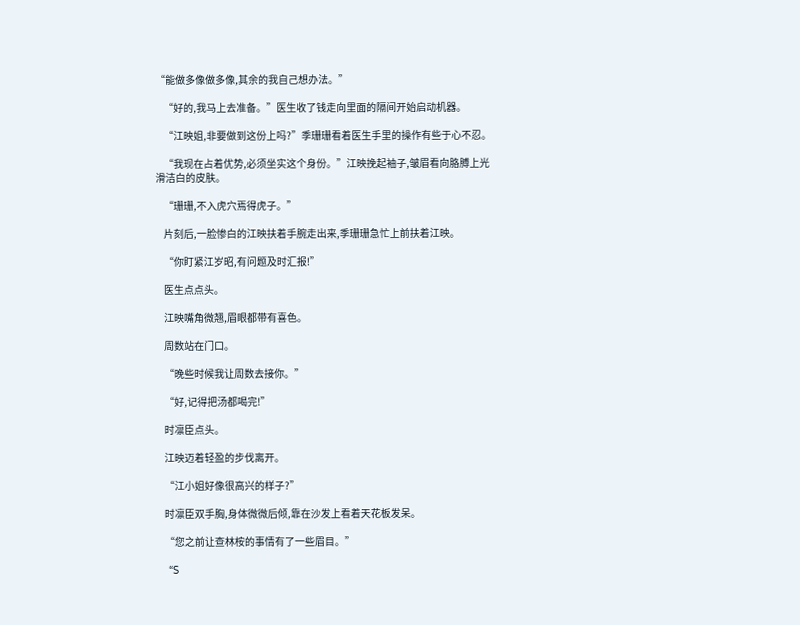“能做多像做多像,其余的我自己想办法。”

    “好的,我马上去准备。”医生收了钱走向里面的隔间开始启动机器。

    “江映姐,非要做到这份上吗?”季珊珊看着医生手里的操作有些于心不忍。

    “我现在占着优势,必须坐实这个身份。”江映挽起袖子,皱眉看向胳膊上光滑洁白的皮肤。

    “珊珊,不入虎穴焉得虎子。”

    片刻后,一脸惨白的江映扶着手腕走出来,季珊珊急忙上前扶着江映。

    “你盯紧江岁昭,有问题及时汇报!”

    医生点点头。

    江映嘴角微翘,眉眼都带有喜色。

    周数站在门口。

    “晚些时候我让周数去接你。”

    “好,记得把汤都喝完!”

    时凛臣点头。

    江映迈着轻盈的步伐离开。

    “江小姐好像很高兴的样子?”

    时凛臣双手胸,身体微微后倾,靠在沙发上看着天花板发呆。

    “您之前让查林桉的事情有了一些眉目。”

    “S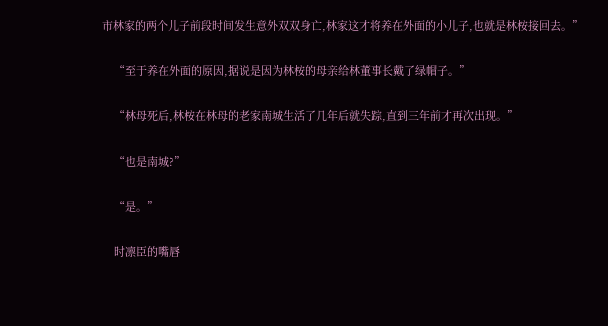市林家的两个儿子前段时间发生意外双双身亡,林家这才将养在外面的小儿子,也就是林桉接回去。”

    “至于养在外面的原因,据说是因为林桉的母亲给林董事长戴了绿帽子。”

    “林母死后,林桉在林母的老家南城生活了几年后就失踪,直到三年前才再次出现。”

    “也是南城?”

    “是。”

    时凛臣的嘴唇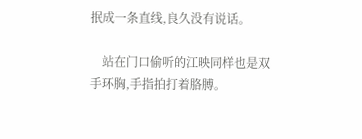抿成一条直线,良久没有说话。

    站在门口偷听的江映同样也是双手环胸,手指拍打着胳膊。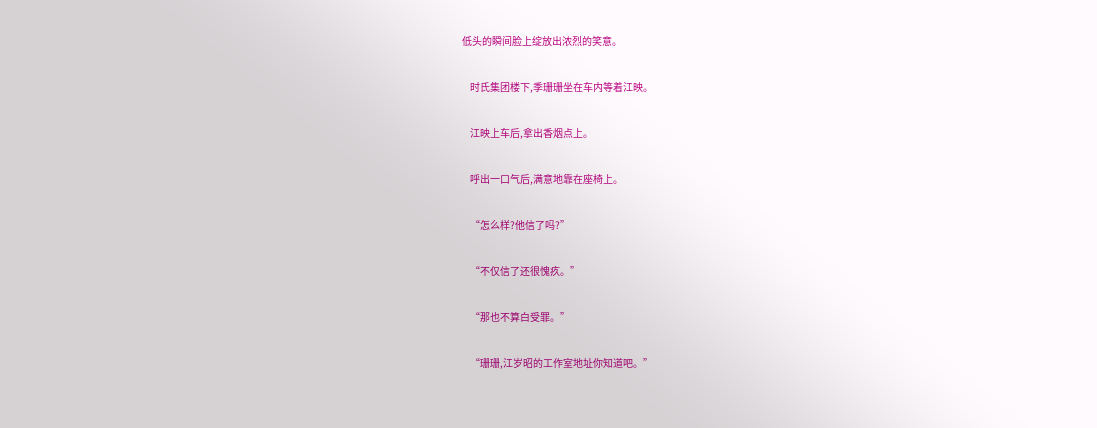低头的瞬间脸上绽放出浓烈的笑意。

    时氏集团楼下,季珊珊坐在车内等着江映。

    江映上车后,拿出香烟点上。

    呼出一口气后,满意地靠在座椅上。

    “怎么样?他信了吗?”

    “不仅信了还很愧疚。”

    “那也不算白受罪。”

    “珊珊,江岁昭的工作室地址你知道吧。”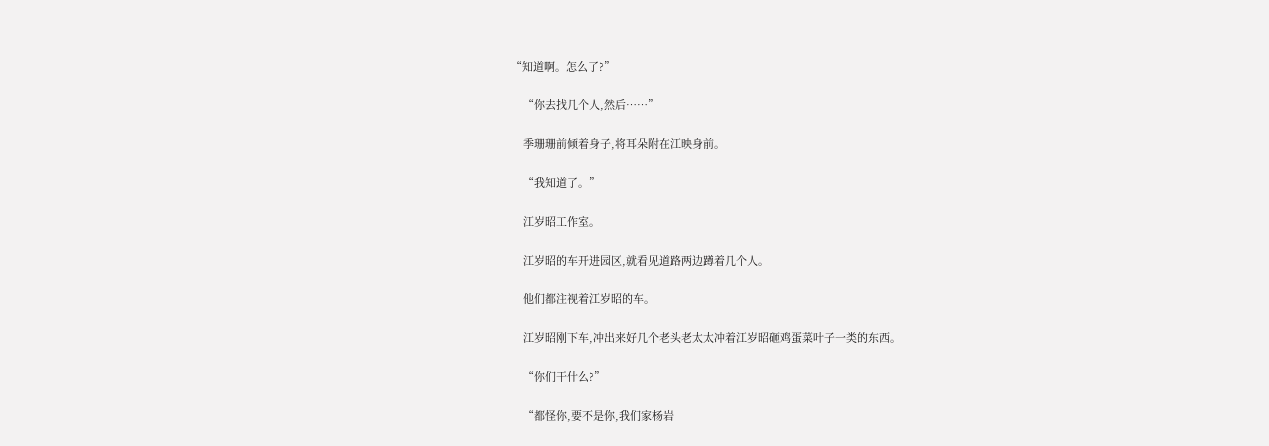“知道啊。怎么了?”

    “你去找几个人,然后……”

    季珊珊前倾着身子,将耳朵附在江映身前。

    “我知道了。”

    江岁昭工作室。

    江岁昭的车开进园区,就看见道路两边蹲着几个人。

    他们都注视着江岁昭的车。

    江岁昭刚下车,冲出来好几个老头老太太冲着江岁昭砸鸡蛋菜叶子一类的东西。

    “你们干什么?”

    “都怪你,要不是你,我们家杨岩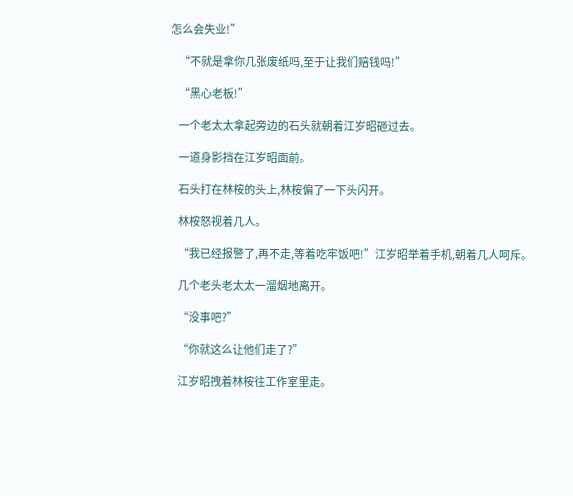怎么会失业!”

    “不就是拿你几张废纸吗,至于让我们赔钱吗!”

    “黑心老板!”

    一个老太太拿起旁边的石头就朝着江岁昭砸过去。

    一道身影挡在江岁昭面前。

    石头打在林桉的头上,林桉偏了一下头闪开。

    林桉怒视着几人。

    “我已经报警了,再不走,等着吃牢饭吧!”江岁昭举着手机,朝着几人呵斥。

    几个老头老太太一溜烟地离开。

    “没事吧?”

    “你就这么让他们走了?”

    江岁昭拽着林桉往工作室里走。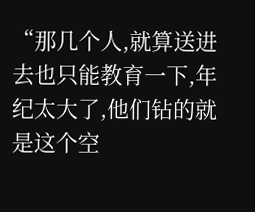“那几个人,就算送进去也只能教育一下,年纪太大了,他们钻的就是这个空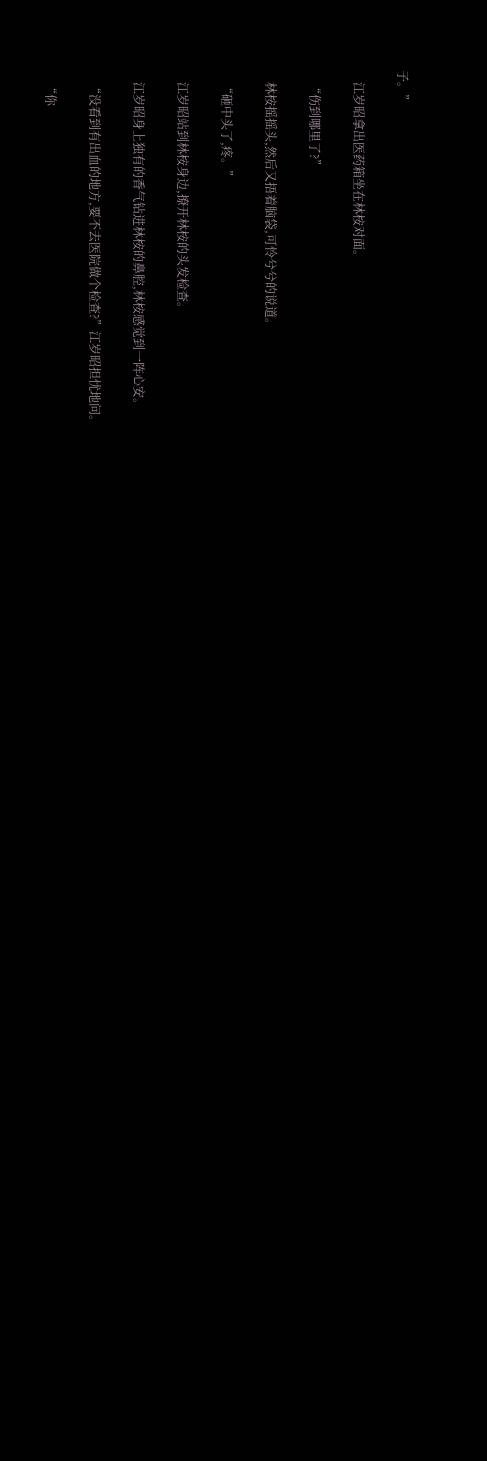子。”

    江岁昭拿出医药箱坐在林桉对面。

    “伤到哪里了?”

    林桉摇摇头,然后又捂着脑袋,可怜兮兮的说道。

    “砸中头了,疼。”

    江岁昭站到林桉身边,撩开林桉的头发检查。

    江岁昭身上独有的香气钻进林桉的鼻腔,林桉感觉到一阵心安。

    “没看到有出血的地方,要不去医院做个检查?”江岁昭担忧地问。

    “你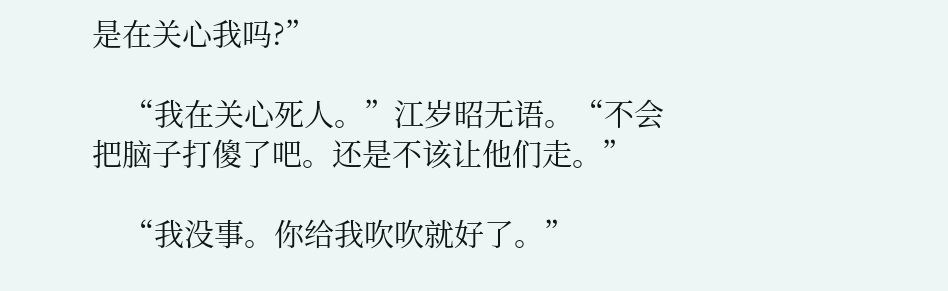是在关心我吗?”

    “我在关心死人。”江岁昭无语。“不会把脑子打傻了吧。还是不该让他们走。”

    “我没事。你给我吹吹就好了。”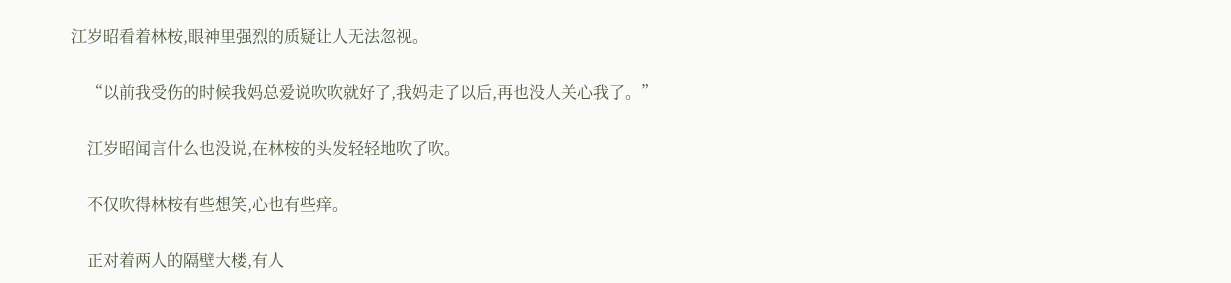江岁昭看着林桉,眼神里强烈的质疑让人无法忽视。

    “以前我受伤的时候我妈总爱说吹吹就好了,我妈走了以后,再也没人关心我了。”

    江岁昭闻言什么也没说,在林桉的头发轻轻地吹了吹。

    不仅吹得林桉有些想笑,心也有些痒。

    正对着两人的隔壁大楼,有人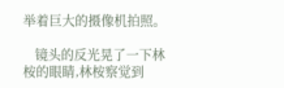举着巨大的摄像机拍照。

    镜头的反光晃了一下林桉的眼睛,林桉察觉到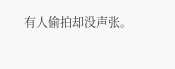有人偷拍却没声张。